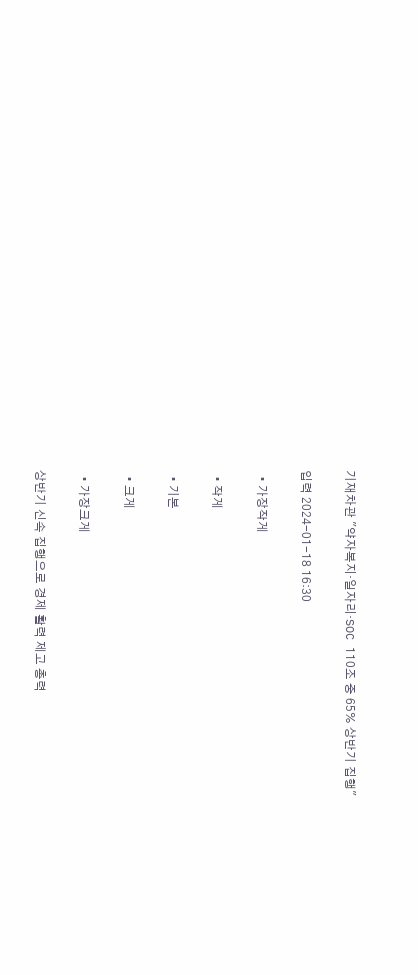기재차관 "약자복지‧일자리‧SOC 110조 중 65% 상반기 집행"

입력 2024-01-18 16:30

  • 가장작게

  • 작게

  • 기본

  • 크게

  • 가장크게

상반기 신속 집행으로 경제 활력 제고 총력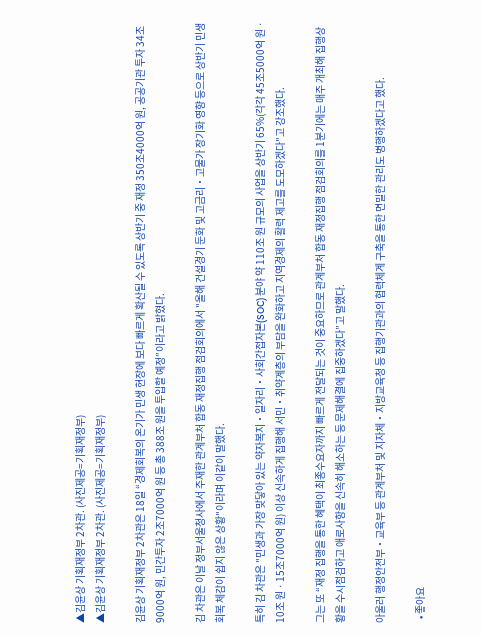▲김윤상 기획재정부 2차관. (사진제공=기획재정부)
▲김윤상 기획재정부 2차관. (사진제공=기획재정부)

김윤상 기획재정부 2차관은 18일 “경제회복의 온기가 민생 현장에 보다 빠르게 확산될 수 있도록 상반기 중 재정 350조4000억 원, 공공기관 투자 34조9000억 원, 민간투자 2조7000억 원 등 총 388조 원을 투입할 예정”이라고 밝혔다.

김 차관은 이날 정부서울청사에서 주재한 관계부처 합동 재정집행 점검회의에서 "올해 건설경기 둔화 및 고금리‧고물가 장기화 영향 등으로 상반기 민생회복 체감이 쉽지 않은 상황"이라며 이같이 말했다.

특히 김 차관은 "민생과 가장 맞닿아 있는 약자복지‧일자리‧사회간접자본(SOC) 분야 약 110조 원 규모의 사업을 상반기 65%(각각 45조5000억 원ㆍ10조 원ㆍ15조7000억 원) 이상 신속하게 집행해 서민‧취약계층의 부담을 완화하고 지역경제의 활력 제고를 도모하겠다"고 강조했다.

그는 또 “재정 집행을 통한 혜택이 최종수요자까지 빠르게 전달되는 것이 중요하므로 관계부처 합동 재정집행 점검회의를 1분기에는 매주 개최해 집행상황을 수시점검하고 애로사항을 신속히 해소하는 등 문제해결에 집중하겠다”고 말했다.

아울러 행정안전부‧교육부 등 관계부처 및 지자체‧지방교육청 등 집행기관과의 협력체계 구축을 통한 면밀한 관리도 병행하겠다고 했다.

  • 좋아요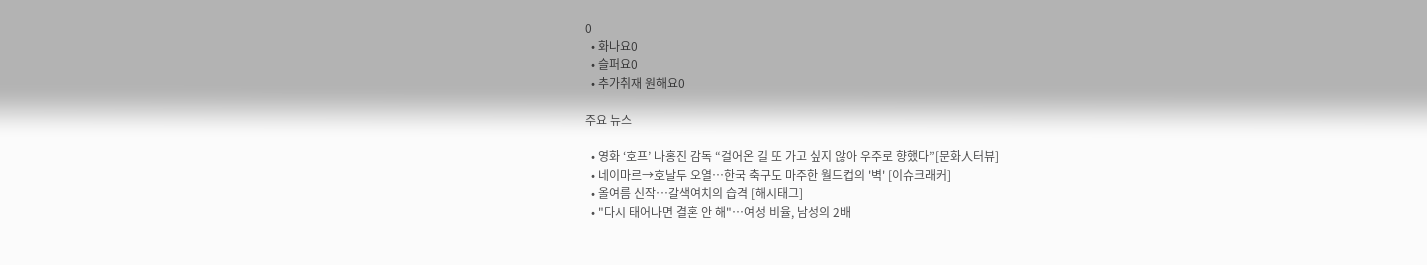0
  • 화나요0
  • 슬퍼요0
  • 추가취재 원해요0

주요 뉴스

  • 영화 ‘호프’ 나홍진 감독 “걸어온 길 또 가고 싶지 않아 우주로 향했다”[문화人터뷰]
  • 네이마르→호날두 오열⋯한국 축구도 마주한 월드컵의 '벽' [이슈크래커]
  • 올여름 신작…갈색여치의 습격 [해시태그]
  • "다시 태어나면 결혼 안 해"…여성 비율, 남성의 2배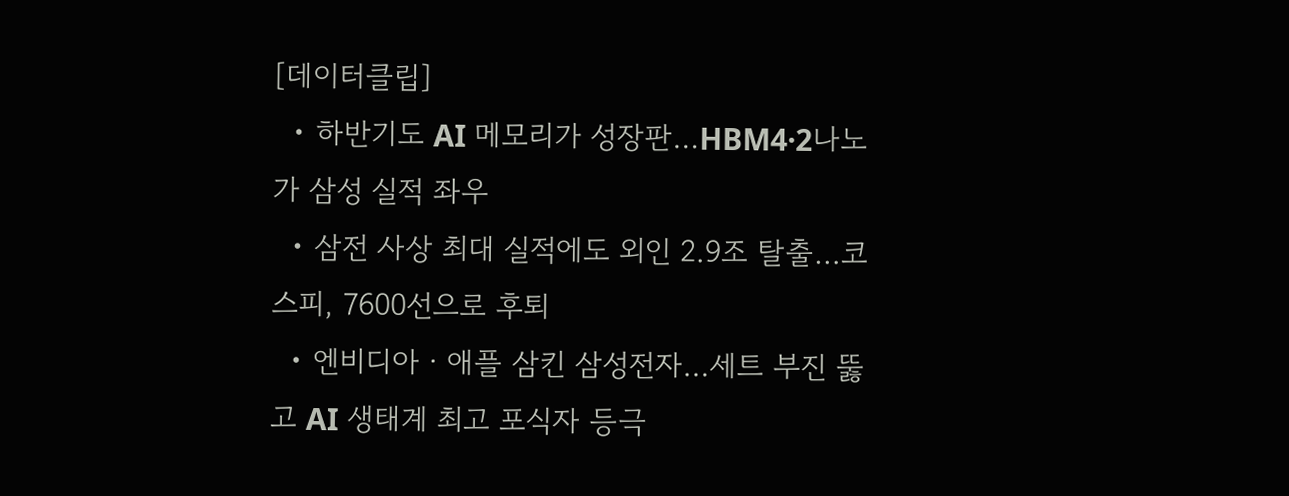[데이터클립]
  • 하반기도 AI 메모리가 성장판…HBM4·2나노가 삼성 실적 좌우
  • 삼전 사상 최대 실적에도 외인 2.9조 탈출…코스피, 7600선으로 후퇴
  • 엔비디아ㆍ애플 삼킨 삼성전자…세트 부진 뚫고 AI 생태계 최고 포식자 등극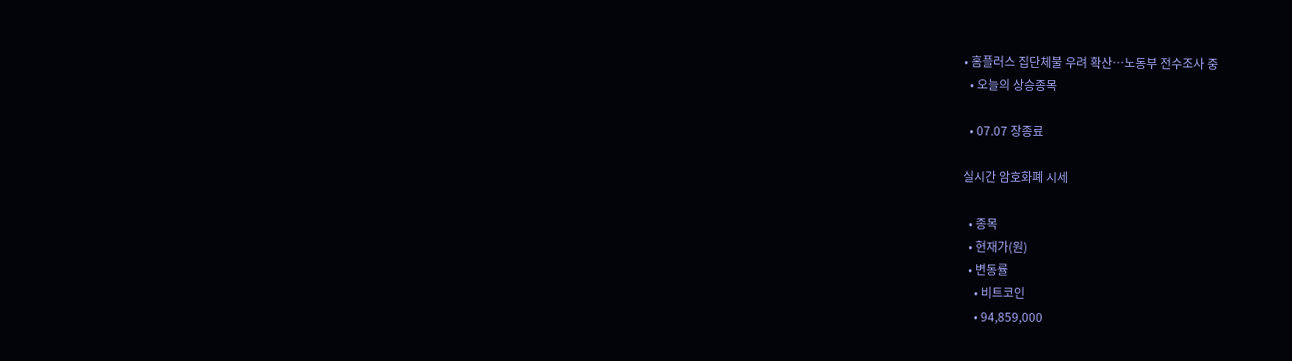• 홈플러스 집단체불 우려 확산⋯노동부 전수조사 중
  • 오늘의 상승종목

  • 07.07 장종료

실시간 암호화폐 시세

  • 종목
  • 현재가(원)
  • 변동률
    • 비트코인
    • 94,859,000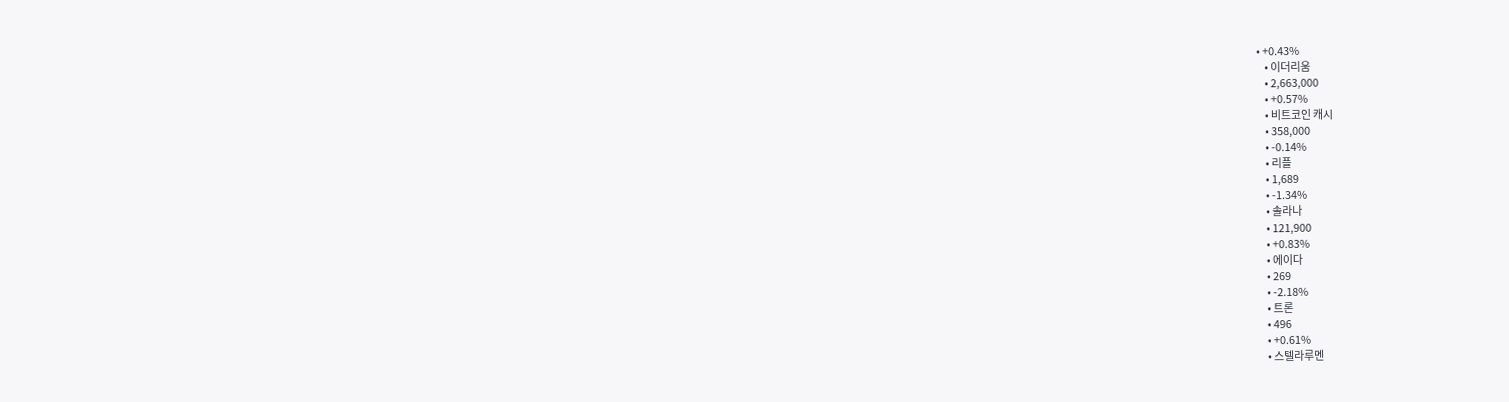• +0.43%
    • 이더리움
    • 2,663,000
    • +0.57%
    • 비트코인 캐시
    • 358,000
    • -0.14%
    • 리플
    • 1,689
    • -1.34%
    • 솔라나
    • 121,900
    • +0.83%
    • 에이다
    • 269
    • -2.18%
    • 트론
    • 496
    • +0.61%
    • 스텔라루멘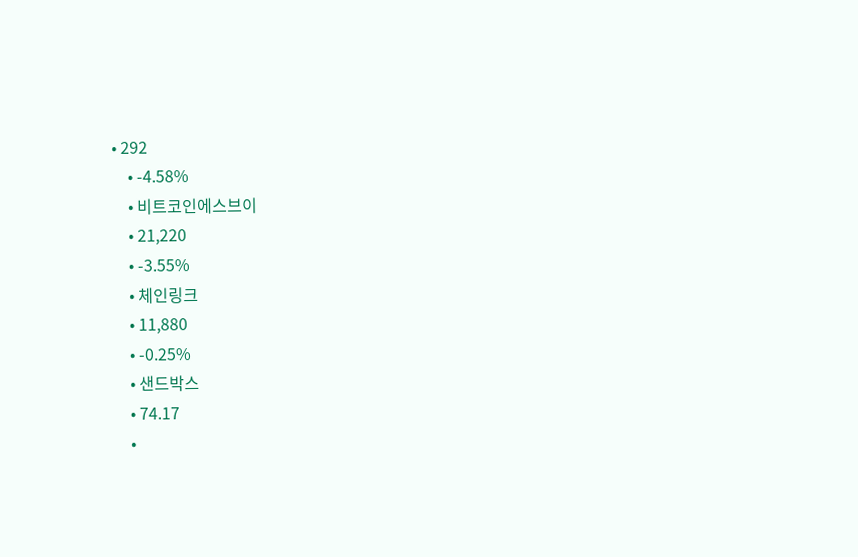• 292
    • -4.58%
    • 비트코인에스브이
    • 21,220
    • -3.55%
    • 체인링크
    • 11,880
    • -0.25%
    • 샌드박스
    • 74.17
    •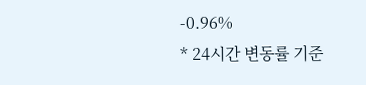-0.96%
* 24시간 변동률 기준